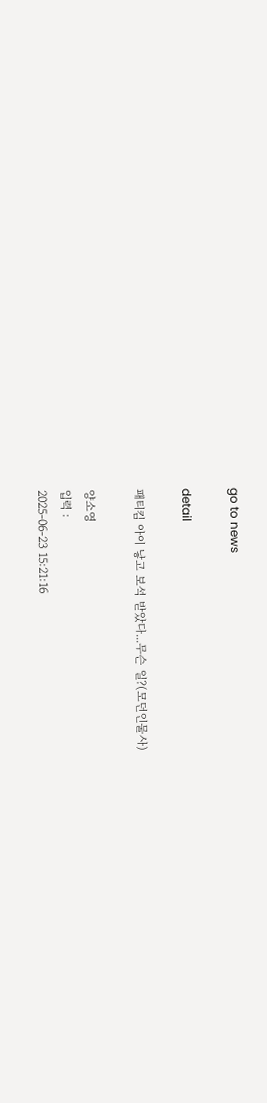go to news

detail

패티킴 아이 낳고 보석 받았다...무슨 일?(모던인물사)

양소영
입력 :
2025-06-23 15:21:16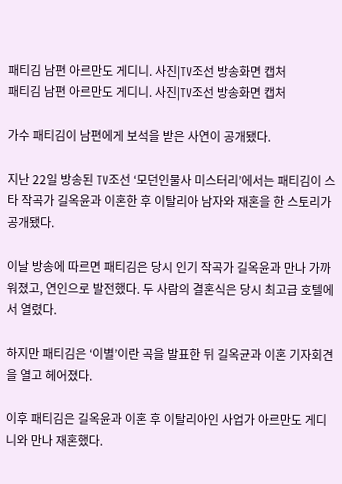패티김 남편 아르만도 게디니. 사진|TV조선 방송화면 캡처
패티김 남편 아르만도 게디니. 사진|TV조선 방송화면 캡처

가수 패티김이 남편에게 보석을 받은 사연이 공개됐다.

지난 22일 방송된 TV조선 ‘모던인물사 미스터리’에서는 패티김이 스타 작곡가 길옥윤과 이혼한 후 이탈리아 남자와 재혼을 한 스토리가 공개됐다.

이날 방송에 따르면 패티김은 당시 인기 작곡가 길옥윤과 만나 가까워졌고, 연인으로 발전했다. 두 사람의 결혼식은 당시 최고급 호텔에서 열렸다.

하지만 패티김은 ‘이별’이란 곡을 발표한 뒤 길옥균과 이혼 기자회견을 열고 헤어졌다.

이후 패티김은 길옥윤과 이혼 후 이탈리아인 사업가 아르만도 게디니와 만나 재혼했다.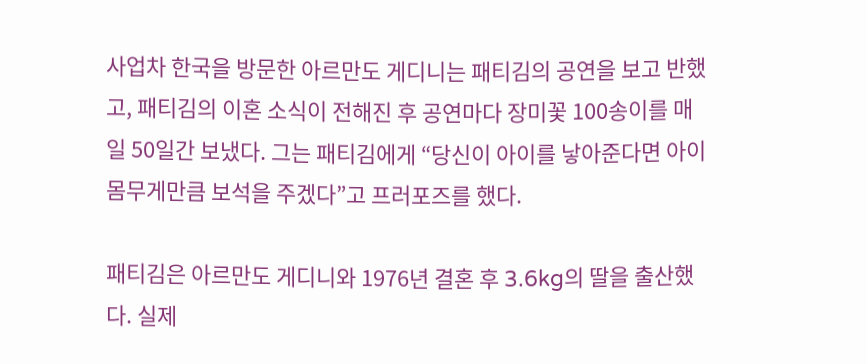사업차 한국을 방문한 아르만도 게디니는 패티김의 공연을 보고 반했고, 패티김의 이혼 소식이 전해진 후 공연마다 장미꽃 100송이를 매일 50일간 보냈다. 그는 패티김에게 “당신이 아이를 낳아준다면 아이 몸무게만큼 보석을 주겠다”고 프러포즈를 했다.

패티김은 아르만도 게디니와 1976년 결혼 후 3.6kg의 딸을 출산했다. 실제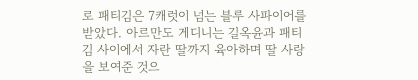로 패티김은 7캐럿이 넘는 블루 사파이어를 받았다. 아르만도 게디니는 길옥윤과 패티김 사이에서 자란 딸까지 육아하며 딸 사랑을 보여준 것으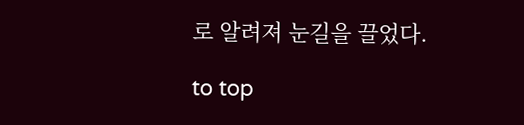로 알려져 눈길을 끌었다.

to top